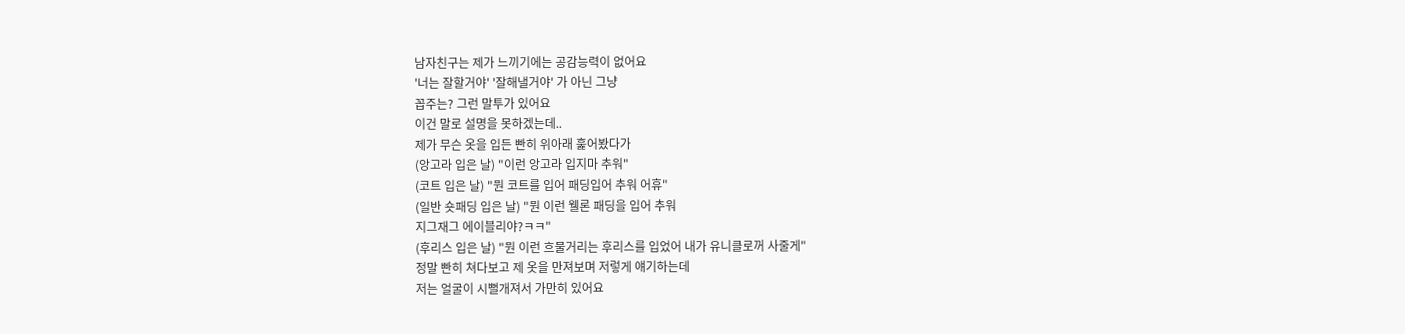남자친구는 제가 느끼기에는 공감능력이 없어요
'너는 잘할거야' '잘해낼거야' 가 아닌 그냥
꼽주는? 그런 말투가 있어요
이건 말로 설명을 못하겠는데..
제가 무슨 옷을 입든 빤히 위아래 훑어봤다가
(앙고라 입은 날) "이런 앙고라 입지마 추워"
(코트 입은 날) "뭔 코트를 입어 패딩입어 추워 어휴"
(일반 숏패딩 입은 날) "뭔 이런 웰론 패딩을 입어 추워
지그재그 에이블리야?ㅋㅋ"
(후리스 입은 날) "뭔 이런 흐물거리는 후리스를 입었어 내가 유니클로꺼 사줄게"
정말 빤히 쳐다보고 제 옷을 만져보며 저렇게 얘기하는데
저는 얼굴이 시뻘개져서 가만히 있어요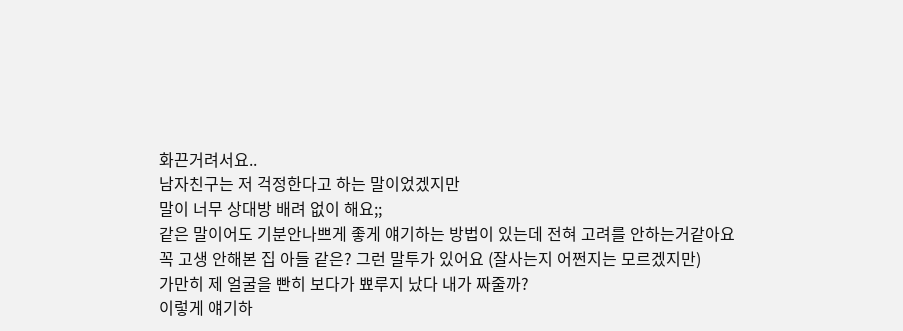화끈거려서요..
남자친구는 저 걱정한다고 하는 말이었겠지만
말이 너무 상대방 배려 없이 해요;;
같은 말이어도 기분안나쁘게 좋게 얘기하는 방법이 있는데 전혀 고려를 안하는거같아요
꼭 고생 안해본 집 아들 같은? 그런 말투가 있어요 (잘사는지 어쩐지는 모르겠지만)
가만히 제 얼굴을 빤히 보다가 뾰루지 났다 내가 짜줄까?
이렇게 얘기하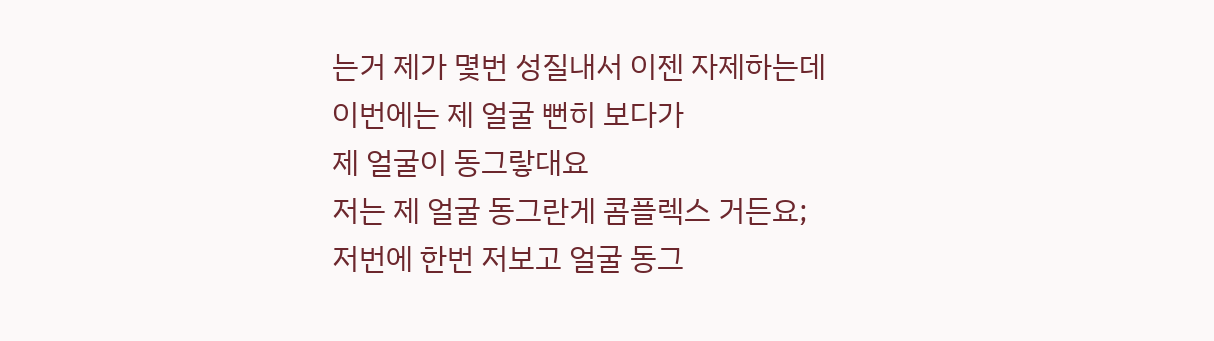는거 제가 몇번 성질내서 이젠 자제하는데
이번에는 제 얼굴 뻔히 보다가
제 얼굴이 동그랗대요
저는 제 얼굴 동그란게 콤플렉스 거든요;
저번에 한번 저보고 얼굴 동그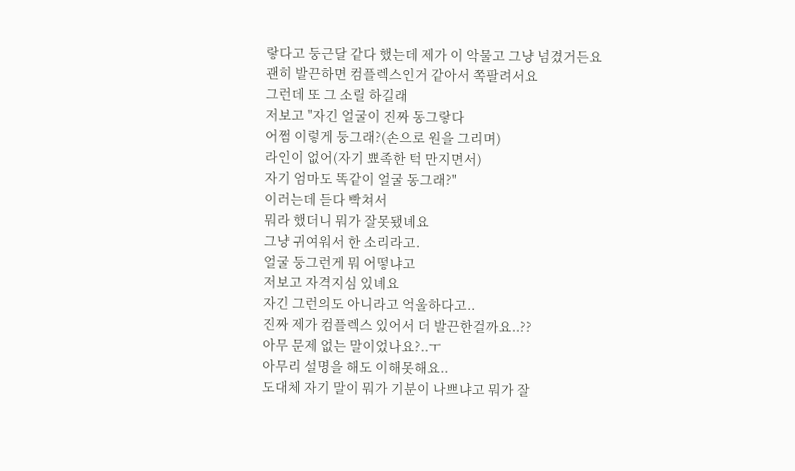랗다고 둥근달 같다 했는데 제가 이 악물고 그냥 넘겼거든요
괜히 발끈하면 컴플렉스인거 같아서 쪽팔려서요
그런데 또 그 소릴 하길래
저보고 "자긴 얼굴이 진짜 동그랗다
어쩜 이렇게 둥그래?(손으로 원을 그리며)
라인이 없어(자기 뾰족한 턱 만지면서)
자기 엄마도 똑같이 얼굴 동그래?"
이러는데 듣다 빡쳐서
뭐라 했더니 뭐가 잘못됐녜요
그냥 귀여워서 한 소리라고.
얼굴 둥그런게 뭐 어떻냐고
저보고 자격지심 있녜요
자긴 그런의도 아니라고 억울하다고..
진짜 제가 컴플렉스 있어서 더 발끈한걸까요..??
아무 문제 없는 말이었나요?..ㅜ
아무리 설명을 해도 이해못해요..
도대체 자기 말이 뭐가 기분이 나쁘냐고 뭐가 잘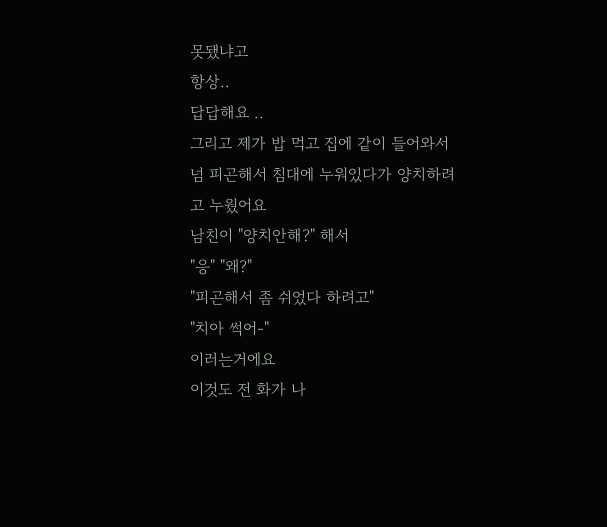못됐냐고
항상..
답답해요 ..
그리고 제가 밥 먹고 집에 같이 들어와서
넘 피곤해서 침대에 누워있다가 양치하려고 누웠어요
남친이 "양치안해?" 해서
"응" "왜?"
"피곤해서 좀 쉬었다 하려고"
"치아 썩어-"
이러는거에요
이것도 전 화가 나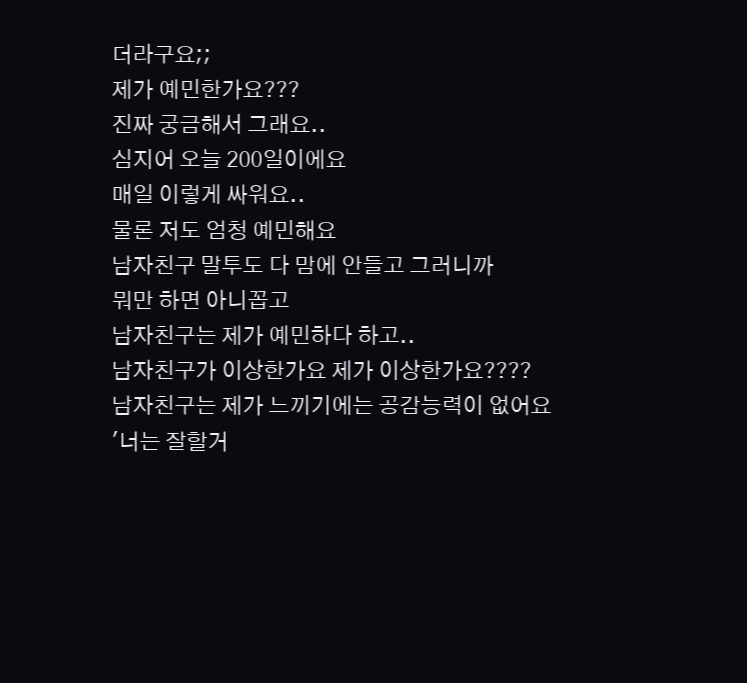더라구요;;
제가 예민한가요???
진짜 궁금해서 그래요..
심지어 오늘 200일이에요
매일 이렇게 싸워요..
물론 저도 엄청 예민해요
남자친구 말투도 다 맘에 안들고 그러니까
뭐만 하면 아니꼽고
남자친구는 제가 예민하다 하고..
남자친구가 이상한가요 제가 이상한가요????
남자친구는 제가 느끼기에는 공감능력이 없어요
'너는 잘할거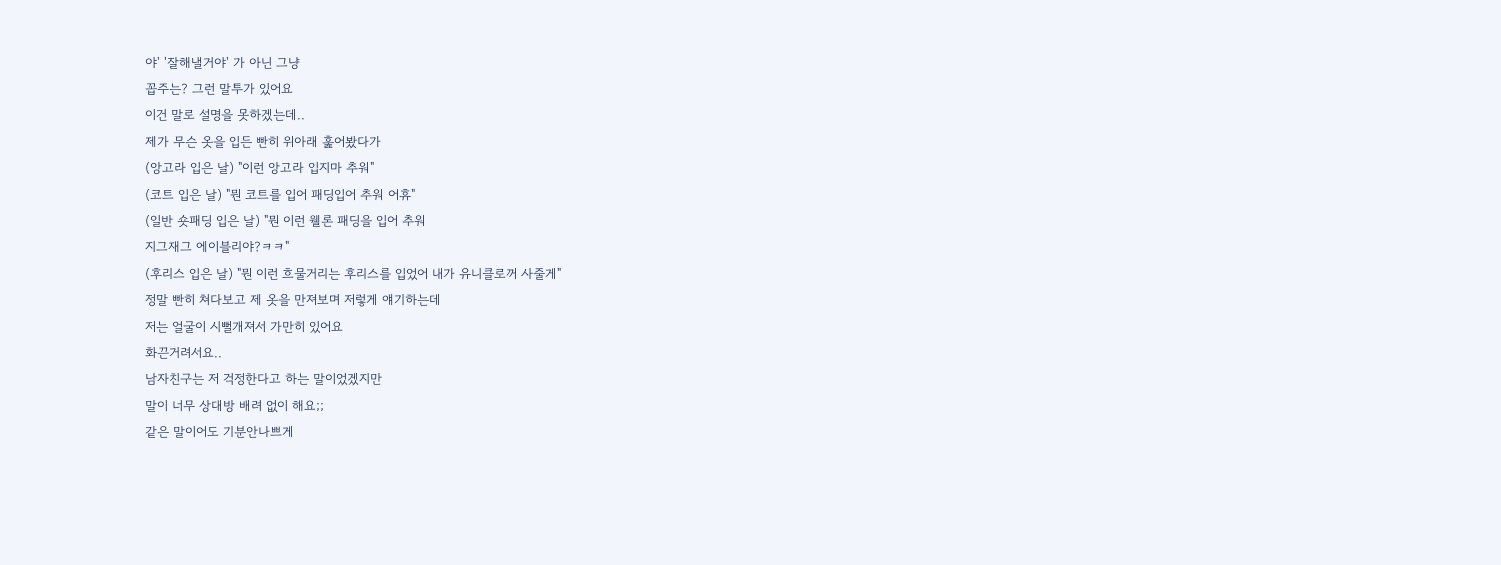야' '잘해낼거야' 가 아닌 그냥
꼽주는? 그런 말투가 있어요
이건 말로 설명을 못하겠는데..
제가 무슨 옷을 입든 빤히 위아래 훑어봤다가
(앙고라 입은 날) "이런 앙고라 입지마 추워"
(코트 입은 날) "뭔 코트를 입어 패딩입어 추워 어휴"
(일반 숏패딩 입은 날) "뭔 이런 웰론 패딩을 입어 추워
지그재그 에이블리야?ㅋㅋ"
(후리스 입은 날) "뭔 이런 흐물거리는 후리스를 입었어 내가 유니클로꺼 사줄게"
정말 빤히 쳐다보고 제 옷을 만져보며 저렇게 얘기하는데
저는 얼굴이 시뻘개져서 가만히 있어요
화끈거려서요..
남자친구는 저 걱정한다고 하는 말이었겠지만
말이 너무 상대방 배려 없이 해요;;
같은 말이어도 기분안나쁘게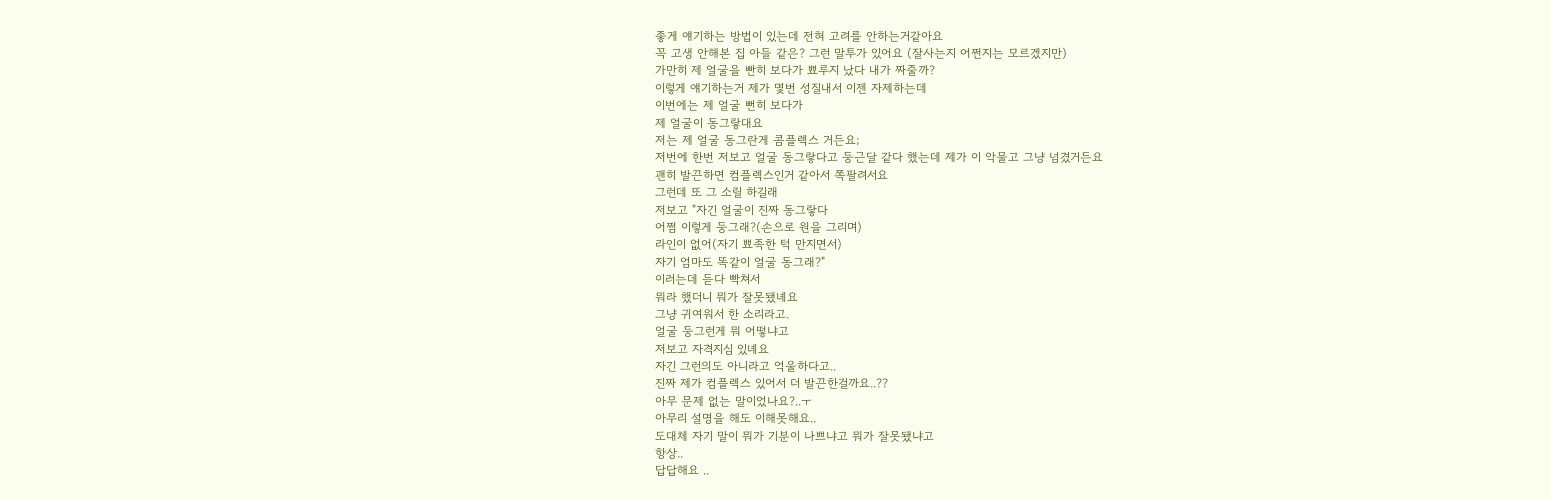좋게 얘기하는 방법이 있는데 전혀 고려를 안하는거같아요
꼭 고생 안해본 집 아들 같은? 그런 말투가 있어요 (잘사는지 어쩐지는 모르겠지만)
가만히 제 얼굴을 빤히 보다가 뾰루지 났다 내가 짜줄까?
이렇게 얘기하는거 제가 몇번 성질내서 이젠 자제하는데
이번에는 제 얼굴 뻔히 보다가
제 얼굴이 동그랗대요
저는 제 얼굴 동그란게 콤플렉스 거든요;
저번에 한번 저보고 얼굴 동그랗다고 둥근달 같다 했는데 제가 이 악물고 그냥 넘겼거든요
괜히 발끈하면 컴플렉스인거 같아서 쪽팔려서요
그런데 또 그 소릴 하길래
저보고 "자긴 얼굴이 진짜 동그랗다
어쩜 이렇게 둥그래?(손으로 원을 그리며)
라인이 없어(자기 뾰족한 턱 만지면서)
자기 엄마도 똑같이 얼굴 동그래?"
이러는데 듣다 빡쳐서
뭐라 했더니 뭐가 잘못됐녜요
그냥 귀여워서 한 소리라고.
얼굴 둥그런게 뭐 어떻냐고
저보고 자격지심 있녜요
자긴 그런의도 아니라고 억울하다고..
진짜 제가 컴플렉스 있어서 더 발끈한걸까요..??
아무 문제 없는 말이었나요?..ㅜ
아무리 설명을 해도 이해못해요..
도대체 자기 말이 뭐가 기분이 나쁘냐고 뭐가 잘못됐냐고
항상..
답답해요 ..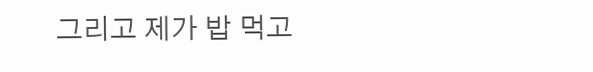그리고 제가 밥 먹고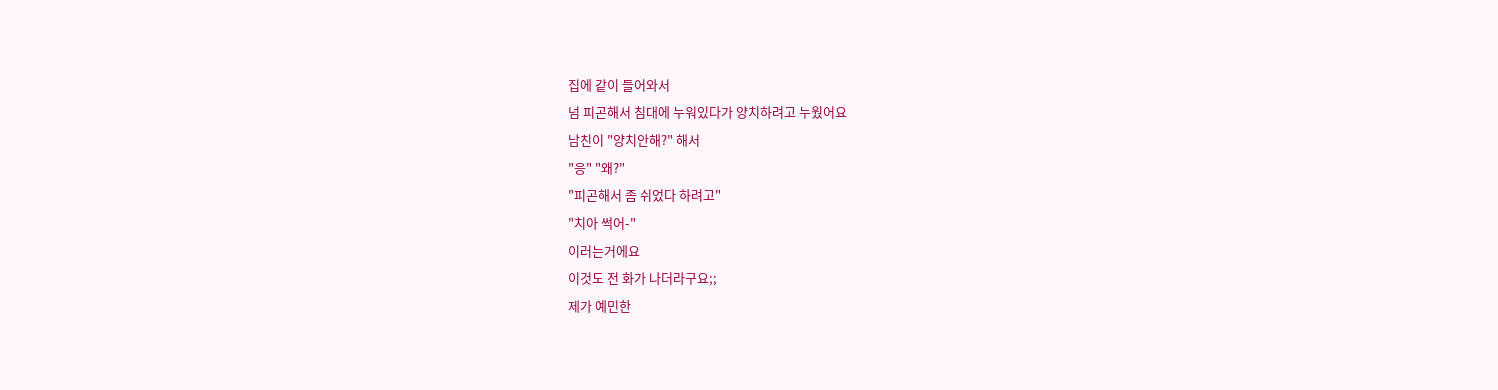집에 같이 들어와서
넘 피곤해서 침대에 누워있다가 양치하려고 누웠어요
남친이 "양치안해?" 해서
"응" "왜?"
"피곤해서 좀 쉬었다 하려고"
"치아 썩어-"
이러는거에요
이것도 전 화가 나더라구요;;
제가 예민한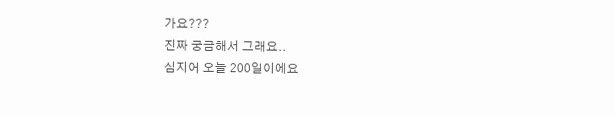가요???
진짜 궁금해서 그래요..
심지어 오늘 200일이에요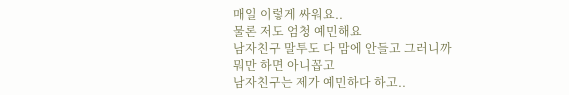매일 이렇게 싸워요..
물론 저도 엄청 예민해요
남자친구 말투도 다 맘에 안들고 그러니까
뭐만 하면 아니꼽고
남자친구는 제가 예민하다 하고..